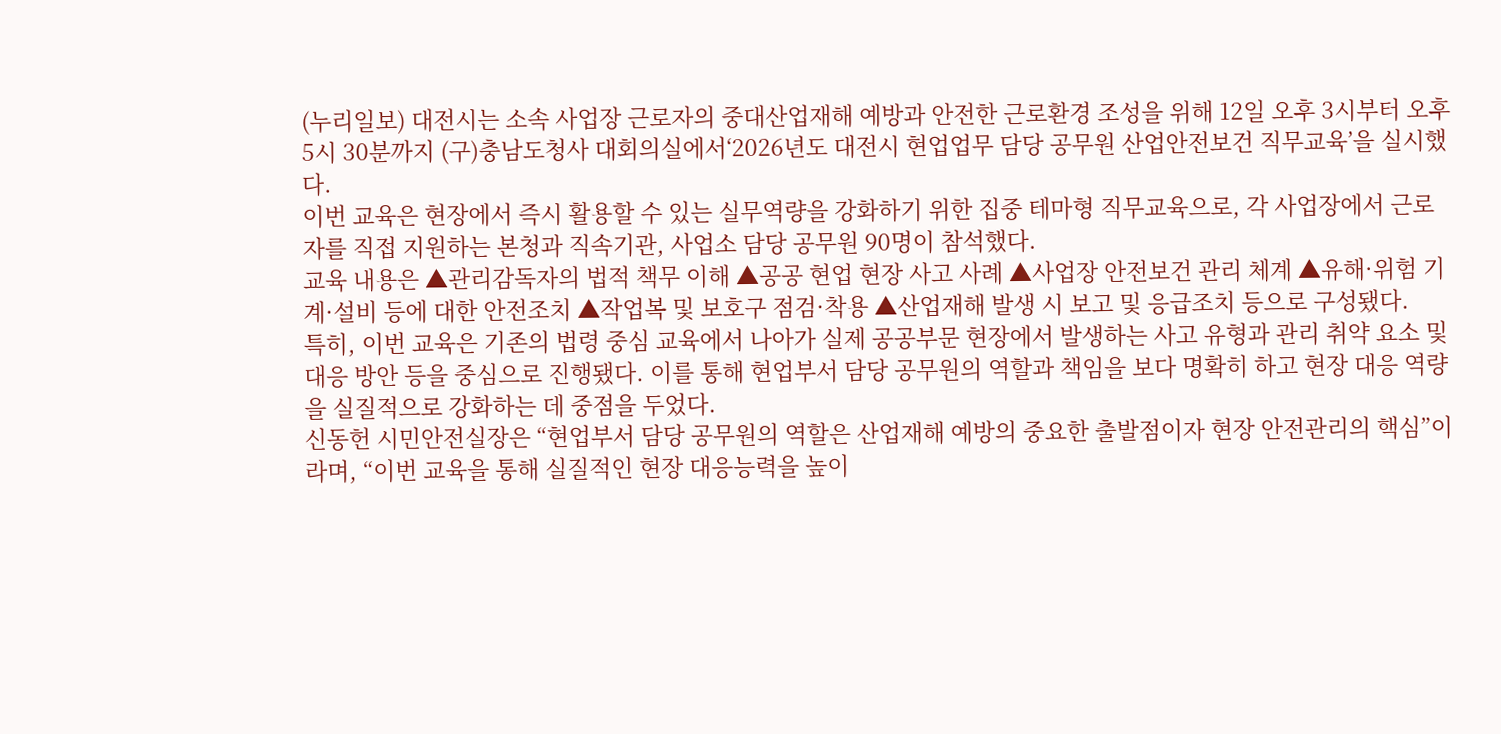(누리일보) 대전시는 소속 사업장 근로자의 중대산업재해 예방과 안전한 근로환경 조성을 위해 12일 오후 3시부터 오후 5시 30분까지 (구)충남도청사 대회의실에서‘2026년도 대전시 현업업무 담당 공무원 산업안전보건 직무교육’을 실시했다.
이번 교육은 현장에서 즉시 활용할 수 있는 실무역량을 강화하기 위한 집중 테마형 직무교육으로, 각 사업장에서 근로자를 직접 지원하는 본청과 직속기관, 사업소 담당 공무원 90명이 참석했다.
교육 내용은 ▲관리감독자의 법적 책무 이해 ▲공공 현업 현장 사고 사례 ▲사업장 안전보건 관리 체계 ▲유해·위험 기계·설비 등에 대한 안전조치 ▲작업복 및 보호구 점검·착용 ▲산업재해 발생 시 보고 및 응급조치 등으로 구성됐다.
특히, 이번 교육은 기존의 법령 중심 교육에서 나아가 실제 공공부문 현장에서 발생하는 사고 유형과 관리 취약 요소 및 대응 방안 등을 중심으로 진행됐다. 이를 통해 현업부서 담당 공무원의 역할과 책임을 보다 명확히 하고 현장 대응 역량을 실질적으로 강화하는 데 중점을 두었다.
신동헌 시민안전실장은 “현업부서 담당 공무원의 역할은 산업재해 예방의 중요한 출발점이자 현장 안전관리의 핵심”이라며, “이번 교육을 통해 실질적인 현장 대응능력을 높이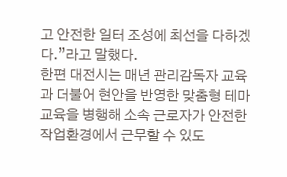고 안전한 일터 조성에 최선을 다하겠다.”라고 말했다.
한편 대전시는 매년 관리감독자 교육과 더불어 현안을 반영한 맞춤형 테마 교육을 병행해 소속 근로자가 안전한 작업환경에서 근무할 수 있도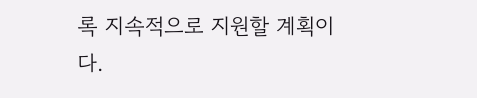록 지속적으로 지원할 계획이다.